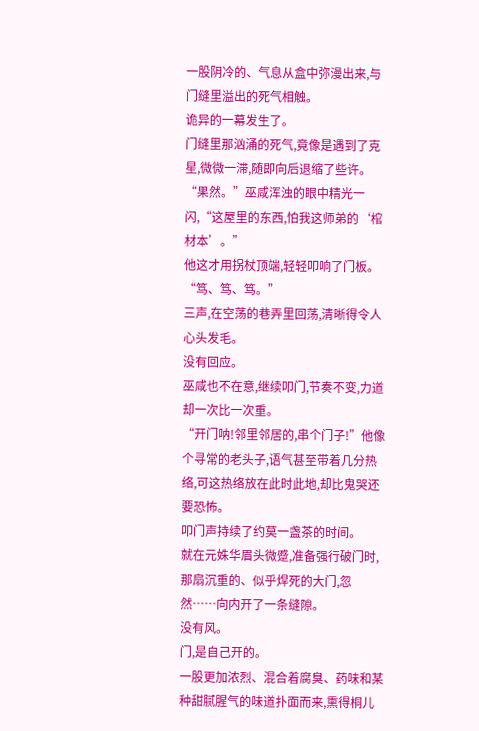一股阴冷的、气息从盒中弥漫出来,与门缝里溢出的死气相触。
诡异的一幕发生了。
门缝里那汹涌的死气,竟像是遇到了克星,微微一滞,随即向后退缩了些许。
“果然。”巫咸浑浊的眼中精光一闪,“这屋里的东西,怕我这师弟的‘棺材本’。”
他这才用拐杖顶端,轻轻叩响了门板。
“笃、笃、笃。”
三声,在空荡的巷弄里回荡,清晰得令人心头发毛。
没有回应。
巫咸也不在意,继续叩门,节奏不变,力道却一次比一次重。
“开门呐!邻里邻居的,串个门子!”他像个寻常的老头子,语气甚至带着几分热络,可这热络放在此时此地,却比鬼哭还要恐怖。
叩门声持续了约莫一盏茶的时间。
就在元姝华眉头微蹙,准备强行破门时,那扇沉重的、似乎焊死的大门,忽然……向内开了一条缝隙。
没有风。
门,是自己开的。
一股更加浓烈、混合着腐臭、药味和某种甜腻腥气的味道扑面而来,熏得桐儿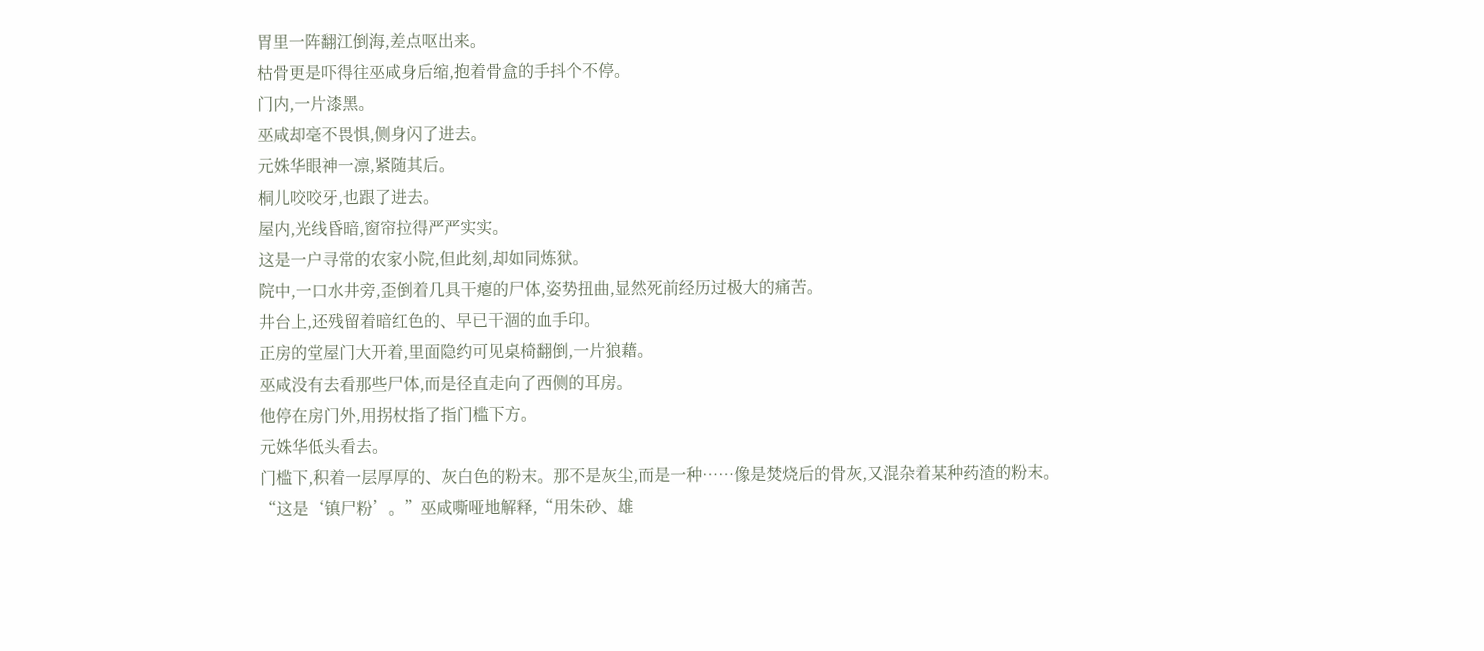胃里一阵翻江倒海,差点呕出来。
枯骨更是吓得往巫咸身后缩,抱着骨盒的手抖个不停。
门内,一片漆黑。
巫咸却毫不畏惧,侧身闪了进去。
元姝华眼神一凛,紧随其后。
桐儿咬咬牙,也跟了进去。
屋内,光线昏暗,窗帘拉得严严实实。
这是一户寻常的农家小院,但此刻,却如同炼狱。
院中,一口水井旁,歪倒着几具干瘪的尸体,姿势扭曲,显然死前经历过极大的痛苦。
井台上,还残留着暗红色的、早已干涸的血手印。
正房的堂屋门大开着,里面隐约可见桌椅翻倒,一片狼藉。
巫咸没有去看那些尸体,而是径直走向了西侧的耳房。
他停在房门外,用拐杖指了指门槛下方。
元姝华低头看去。
门槛下,积着一层厚厚的、灰白色的粉末。那不是灰尘,而是一种……像是焚烧后的骨灰,又混杂着某种药渣的粉末。
“这是‘镇尸粉’。”巫咸嘶哑地解释,“用朱砂、雄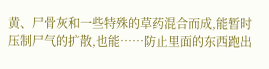黄、尸骨灰和一些特殊的草药混合而成,能暂时压制尸气的扩散,也能……防止里面的东西跑出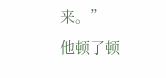来。”
他顿了顿